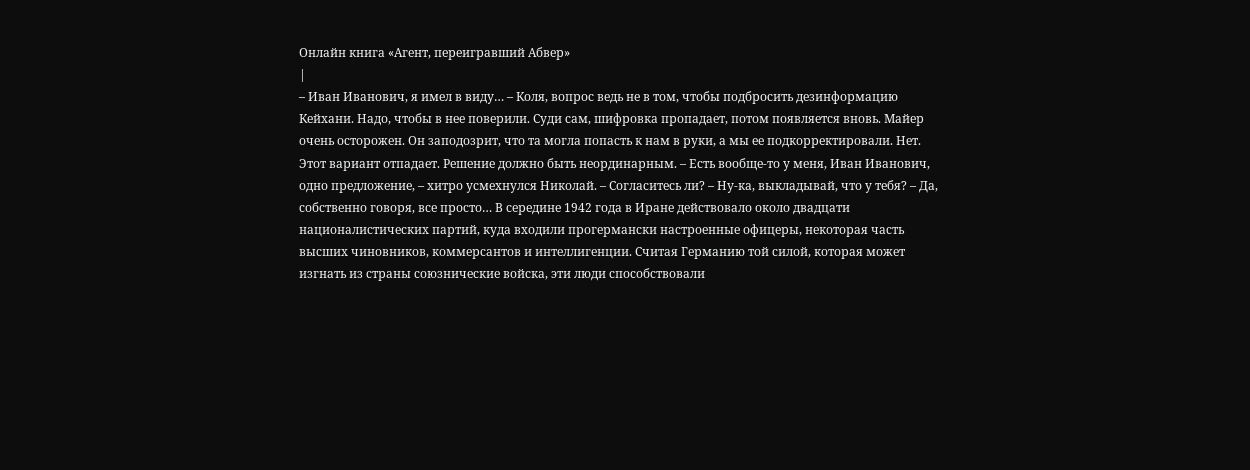Онлайн книга «Агент, переигравший Абвер»
|
– Иван Иванович, я имел в виду… – Коля, вопрос ведь не в том, чтобы подбросить дезинформацию Кейхани. Надо, чтобы в нее поверили. Суди сам, шифровка пропадает, потом появляется вновь. Майер очень осторожен. Он заподозрит, что та могла попасть к нам в руки, а мы ее подкорректировали. Нет. Этот вариант отпадает. Решение должно быть неординарным. – Есть вообще-то у меня, Иван Иванович, одно предложение, – хитро усмехнулся Николай. – Согласитесь ли? – Ну-ка, выкладывай, что у тебя? – Да, собственно говоря, все просто… В середине 1942 года в Иране действовало около двадцати националистических партий, куда входили прогермански настроенные офицеры, некоторая часть высших чиновников, коммерсантов и интеллигенции. Считая Германию той силой, которая может изгнать из страны союзнические войска, эти люди способствовали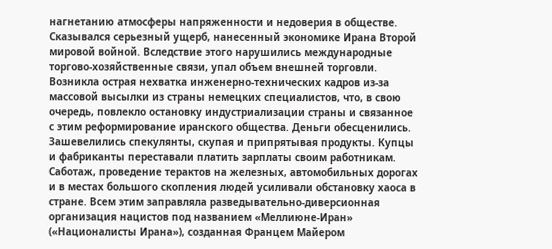нагнетанию атмосферы напряженности и недоверия в обществе. Сказывался серьезный ущерб, нанесенный экономике Ирана Второй мировой войной. Вследствие этого нарушились международные торгово-хозяйственные связи, упал объем внешней торговли. Возникла острая нехватка инженерно-технических кадров из-за массовой высылки из страны немецких специалистов, что, в свою очередь, повлекло остановку индустриализации страны и связанное с этим реформирование иранского общества. Деньги обесценились. Зашевелились спекулянты, скупая и припрятывая продукты. Купцы и фабриканты переставали платить зарплаты своим работникам. Саботаж, проведение терактов на железных, автомобильных дорогах и в местах большого скопления людей усиливали обстановку хаоса в стране. Всем этим заправляла разведывательно-диверсионная организация нацистов под названием «Меллиюне-Иран» («Националисты Ирана»), созданная Францем Майером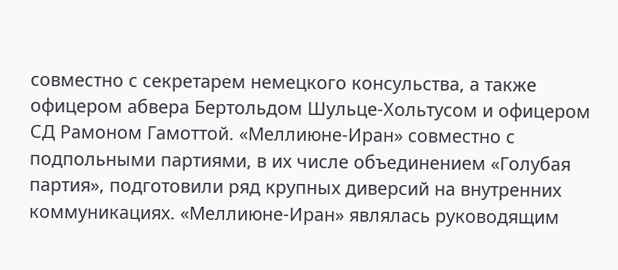совместно с секретарем немецкого консульства, а также офицером абвера Бертольдом Шульце-Хольтусом и офицером СД Рамоном Гамоттой. «Меллиюне-Иран» совместно с подпольными партиями, в их числе объединением «Голубая партия», подготовили ряд крупных диверсий на внутренних коммуникациях. «Меллиюне-Иран» являлась руководящим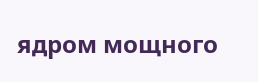ядром мощного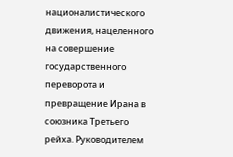националистического движения, нацеленного на совершение государственного переворота и превращение Ирана в союзника Третьего рейха. Руководителем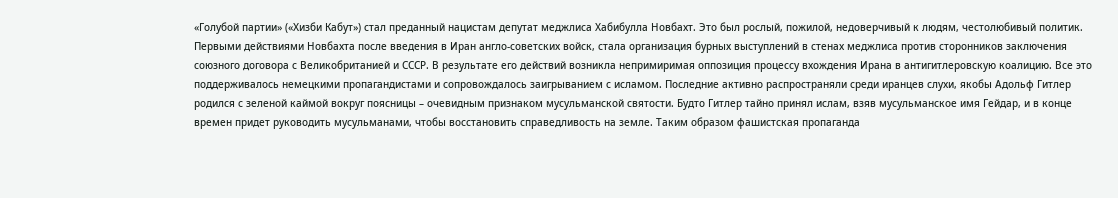«Голубой партии» («Хизби Кабут») стал преданный нацистам депутат меджлиса Хабибулла Новбахт. Это был рослый, пожилой, недоверчивый к людям, честолюбивый политик. Первыми действиями Новбахта после введения в Иран англо-советских войск, стала организация бурных выступлений в стенах меджлиса против сторонников заключения союзного договора с Великобританией и СССР. В результате его действий возникла непримиримая оппозиция процессу вхождения Ирана в антигитлеровскую коалицию. Все это поддерживалось немецкими пропагандистами и сопровождалось заигрыванием с исламом. Последние активно распространяли среди иранцев слухи, якобы Адольф Гитлер родился с зеленой каймой вокруг поясницы – очевидным признаком мусульманской святости. Будто Гитлер тайно принял ислам, взяв мусульманское имя Гейдар, и в конце времен придет руководить мусульманами, чтобы восстановить справедливость на земле. Таким образом фашистская пропаганда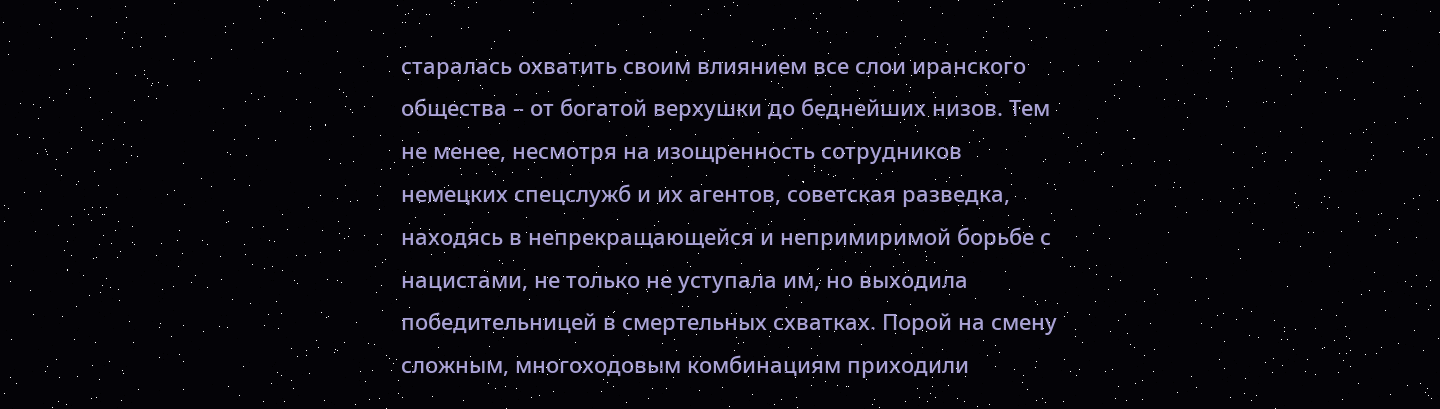старалась охватить своим влиянием все слои иранского общества – от богатой верхушки до беднейших низов. Тем не менее, несмотря на изощренность сотрудников немецких спецслужб и их агентов, советская разведка, находясь в непрекращающейся и непримиримой борьбе с нацистами, не только не уступала им, но выходила победительницей в смертельных схватках. Порой на смену сложным, многоходовым комбинациям приходили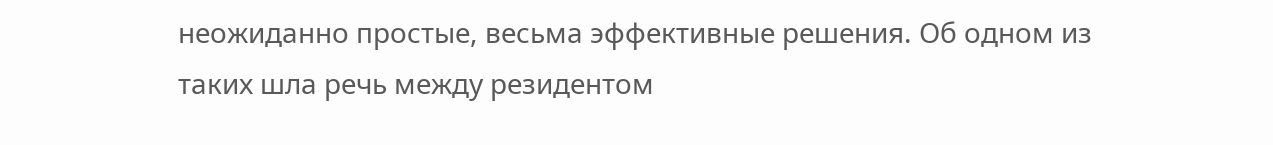неожиданно простые, весьма эффективные решения. Об одном из таких шла речь между резидентом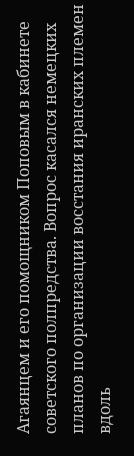Агаянцем и его помощником Поповым в кабинете советского полпредства. Вопрос касался немецких планов по организации восстания иранских племен вдоль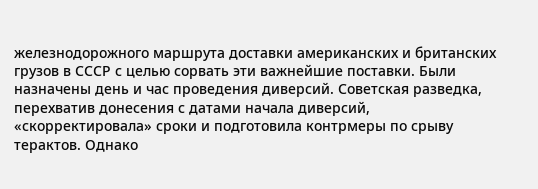железнодорожного маршрута доставки американских и британских грузов в СССР с целью сорвать эти важнейшие поставки. Были назначены день и час проведения диверсий. Советская разведка, перехватив донесения с датами начала диверсий, «скорректировала» сроки и подготовила контрмеры по срыву терактов. Однако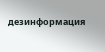дезинформация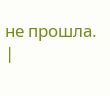не прошла. |